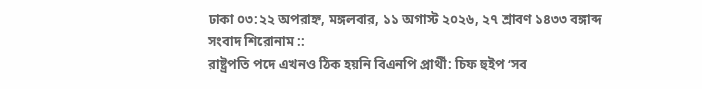ঢাকা ০৩:২২ অপরাহ্ন, মঙ্গলবার, ১১ অগাস্ট ২০২৬, ২৭ শ্রাবণ ১৪৩৩ বঙ্গাব্দ
সংবাদ শিরোনাম ::
রাষ্ট্রপতি পদে এখনও ঠিক হয়নি বিএনপি প্রার্থী: চিফ হুইপ ‘সব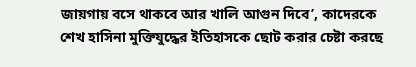জায়গায় বসে থাকবে আর খালি আগুন দিবে’, কাদেরকে শেখ হাসিনা মুক্তিযুদ্ধের ইতিহাসকে ছোট করার চেষ্টা করছে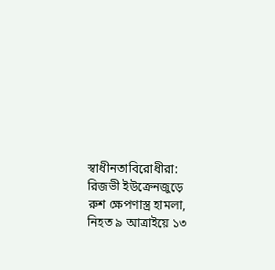স্বাধীনতাবিরোধীরা: রিজভী ইউক্রেনজুড়ে রুশ ক্ষেপণাস্ত্র হামলা, নিহত ৯ আত্রাইয়ে ১৩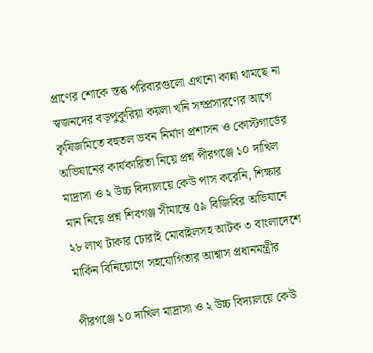প্রাণের শোকে স্তব্ধ পরিবারগুলো এখনো কান্না থামছে না স্বজনদের বড়পুকুরিয়া কয়লা খনি সম্প্রসারণের আগে কৃষিজমিতে বহুতল ভবন নির্মাণ প্রশাসন ও কোস্টগার্ডের অভিযানের কার্যকারিতা নিয়ে প্রশ্ন পীরগঞ্জে ১০ দাখিল মাদ্রাসা ও ২ উচ্চ বিদ্যালয়ে কেউ পাস করেনি, শিক্ষার মান নিয়ে প্রশ্ন শিবগঞ্জ সীমান্তে ৫৯ বিজিবির অভিযানে ২৮ লাখ টাকার চোরাই মোবাইলসহ আটক ৩ বাংলাদেশে মার্কিন বিনিয়োগে সহযোগিতার আশ্বাস প্রধানমন্ত্রীর

পীরগঞ্জে ১০ দাখিল মাদ্রাসা ও ২ উচ্চ বিদ্যালয়ে কেউ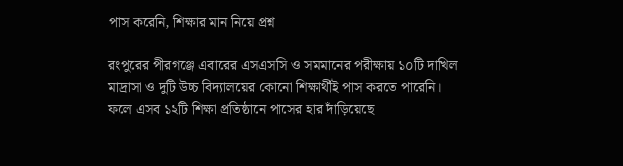পাস করেনি, শিক্ষার মান নিয়ে প্রশ্ন

রংপুরের পীরগঞ্জে এবারের এসএসসি ও সমমানের পরীক্ষায় ১০টি দাখিল মাদ্রাসা ও দুটি উচ্চ বিদ্যালয়ের কোনো শিক্ষার্থীই পাস করতে পারেনি। ফলে এসব ১২টি শিক্ষা প্রতিষ্ঠানে পাসের হার দাঁড়িয়েছে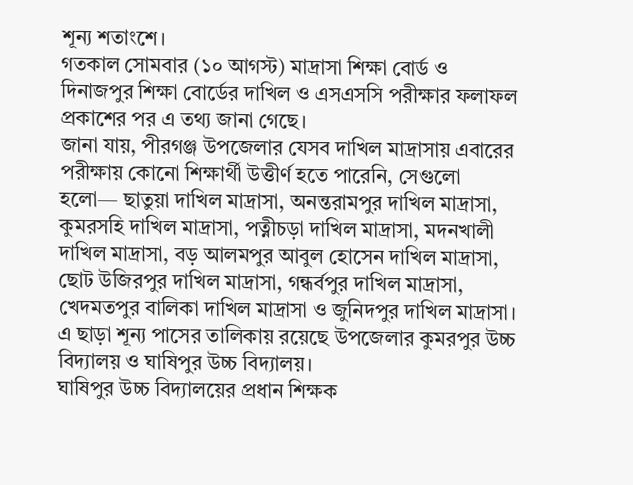শূন্য শতাংশে।
গতকাল সোমবার (১০ আগস্ট) মাদ্রাসা শিক্ষা বোর্ড ও দিনাজপুর শিক্ষা বোর্ডের দাখিল ও এসএসসি পরীক্ষার ফলাফল প্রকাশের পর এ তথ্য জানা গেছে।
জানা যায়, পীরগঞ্জ উপজেলার যেসব দাখিল মাদ্রাসায় এবারের পরীক্ষায় কোনো শিক্ষার্থী উত্তীর্ণ হতে পারেনি, সেগুলো হলো— ছাতুয়া দাখিল মাদ্রাসা, অনন্তরামপুর দাখিল মাদ্রাসা, কুমরসহি দাখিল মাদ্রাসা, পত্নীচড়া দাখিল মাদ্রাসা, মদনখালী দাখিল মাদ্রাসা, বড় আলমপুর আবুল হোসেন দাখিল মাদ্রাসা, ছোট উজিরপুর দাখিল মাদ্রাসা, গন্ধর্বপুর দাখিল মাদ্রাসা, খেদমতপুর বালিকা দাখিল মাদ্রাসা ও জুনিদপুর দাখিল মাদ্রাসা।
এ ছাড়া শূন্য পাসের তালিকায় রয়েছে উপজেলার কুমরপুর উচ্চ বিদ্যালয় ও ঘাষিপুর উচ্চ বিদ্যালয়।
ঘাষিপুর উচ্চ বিদ্যালয়ের প্রধান শিক্ষক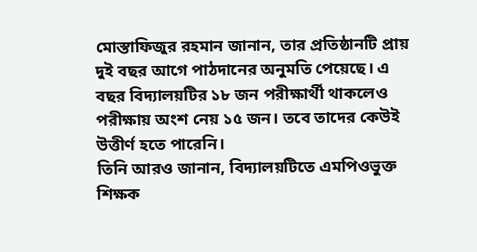মোস্তাফিজুর রহমান জানান, তার প্রতিষ্ঠানটি প্রায় দুই বছর আগে পাঠদানের অনুমতি পেয়েছে। এ বছর বিদ্যালয়টির ১৮ জন পরীক্ষার্থী থাকলেও পরীক্ষায় অংশ নেয় ১৫ জন। তবে তাদের কেউই উত্তীর্ণ হতে পারেনি।
তিনি আরও জানান, বিদ্যালয়টিতে এমপিওভুক্ত শিক্ষক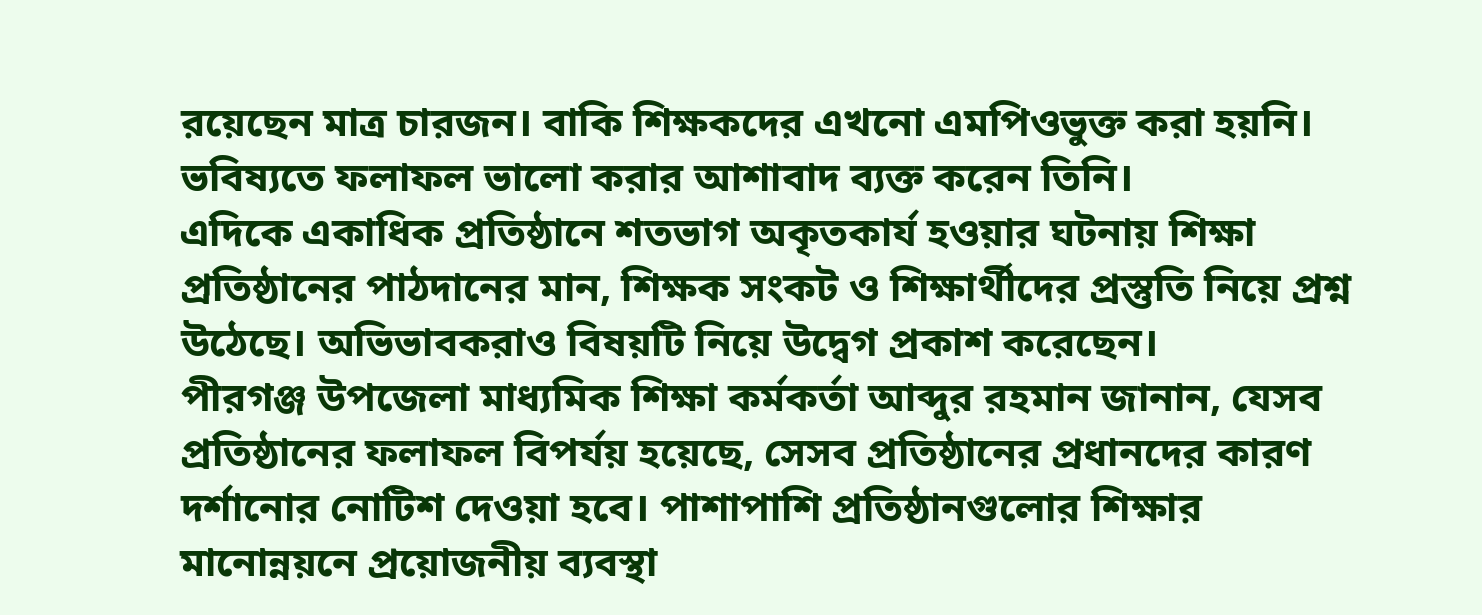রয়েছেন মাত্র চারজন। বাকি শিক্ষকদের এখনো এমপিওভুক্ত করা হয়নি। ভবিষ্যতে ফলাফল ভালো করার আশাবাদ ব্যক্ত করেন তিনি।
এদিকে একাধিক প্রতিষ্ঠানে শতভাগ অকৃতকার্য হওয়ার ঘটনায় শিক্ষা প্রতিষ্ঠানের পাঠদানের মান, শিক্ষক সংকট ও শিক্ষার্থীদের প্রস্তুতি নিয়ে প্রশ্ন উঠেছে। অভিভাবকরাও বিষয়টি নিয়ে উদ্বেগ প্রকাশ করেছেন।
পীরগঞ্জ উপজেলা মাধ্যমিক শিক্ষা কর্মকর্তা আব্দুর রহমান জানান, যেসব প্রতিষ্ঠানের ফলাফল বিপর্যয় হয়েছে, সেসব প্রতিষ্ঠানের প্রধানদের কারণ দর্শানোর নোটিশ দেওয়া হবে। পাশাপাশি প্রতিষ্ঠানগুলোর শিক্ষার মানোন্নয়নে প্রয়োজনীয় ব্যবস্থা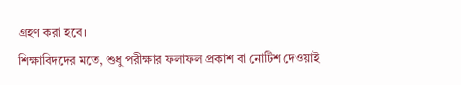গ্রহণ করা হবে।
শিক্ষাবিদদের মতে, শুধু পরীক্ষার ফলাফল প্রকাশ বা নোটিশ দেওয়াই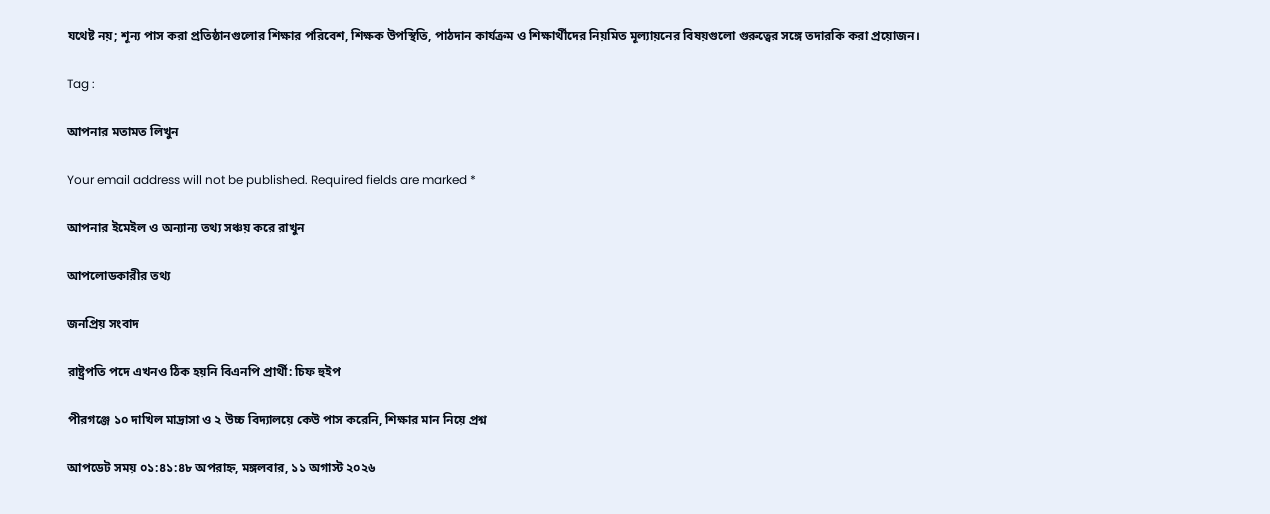যথেষ্ট নয়; শূন্য পাস করা প্রতিষ্ঠানগুলোর শিক্ষার পরিবেশ, শিক্ষক উপস্থিতি, পাঠদান কার্যক্রম ও শিক্ষার্থীদের নিয়মিত মূল্যায়নের বিষয়গুলো গুরুত্বের সঙ্গে তদারকি করা প্রয়োজন।

Tag :

আপনার মতামত লিখুন

Your email address will not be published. Required fields are marked *

আপনার ইমেইল ও অন্যান্য তথ্য সঞ্চয় করে রাখুন

আপলোডকারীর তথ্য

জনপ্রিয় সংবাদ

রাষ্ট্রপতি পদে এখনও ঠিক হয়নি বিএনপি প্রার্থী: চিফ হুইপ

পীরগঞ্জে ১০ দাখিল মাদ্রাসা ও ২ উচ্চ বিদ্যালয়ে কেউ পাস করেনি, শিক্ষার মান নিয়ে প্রশ্ন

আপডেট সময় ০১:৪১:৪৮ অপরাহ্ন, মঙ্গলবার, ১১ অগাস্ট ২০২৬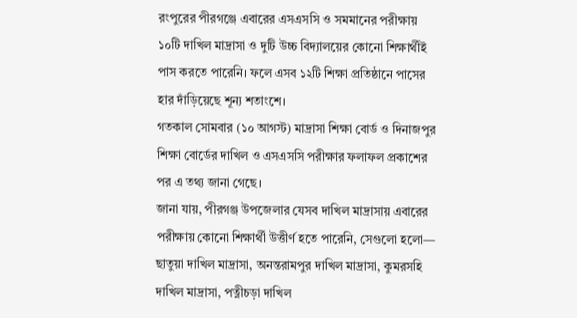রংপুরের পীরগঞ্জে এবারের এসএসসি ও সমমানের পরীক্ষায় ১০টি দাখিল মাদ্রাসা ও দুটি উচ্চ বিদ্যালয়ের কোনো শিক্ষার্থীই পাস করতে পারেনি। ফলে এসব ১২টি শিক্ষা প্রতিষ্ঠানে পাসের হার দাঁড়িয়েছে শূন্য শতাংশে।
গতকাল সোমবার (১০ আগস্ট) মাদ্রাসা শিক্ষা বোর্ড ও দিনাজপুর শিক্ষা বোর্ডের দাখিল ও এসএসসি পরীক্ষার ফলাফল প্রকাশের পর এ তথ্য জানা গেছে।
জানা যায়, পীরগঞ্জ উপজেলার যেসব দাখিল মাদ্রাসায় এবারের পরীক্ষায় কোনো শিক্ষার্থী উত্তীর্ণ হতে পারেনি, সেগুলো হলো— ছাতুয়া দাখিল মাদ্রাসা, অনন্তরামপুর দাখিল মাদ্রাসা, কুমরসহি দাখিল মাদ্রাসা, পত্নীচড়া দাখিল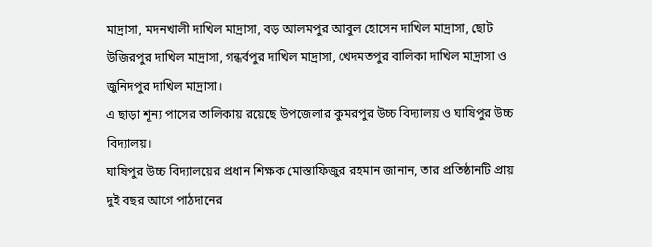মাদ্রাসা, মদনখালী দাখিল মাদ্রাসা, বড় আলমপুর আবুল হোসেন দাখিল মাদ্রাসা, ছোট উজিরপুর দাখিল মাদ্রাসা, গন্ধর্বপুর দাখিল মাদ্রাসা, খেদমতপুর বালিকা দাখিল মাদ্রাসা ও জুনিদপুর দাখিল মাদ্রাসা।
এ ছাড়া শূন্য পাসের তালিকায় রয়েছে উপজেলার কুমরপুর উচ্চ বিদ্যালয় ও ঘাষিপুর উচ্চ বিদ্যালয়।
ঘাষিপুর উচ্চ বিদ্যালয়ের প্রধান শিক্ষক মোস্তাফিজুর রহমান জানান, তার প্রতিষ্ঠানটি প্রায় দুই বছর আগে পাঠদানের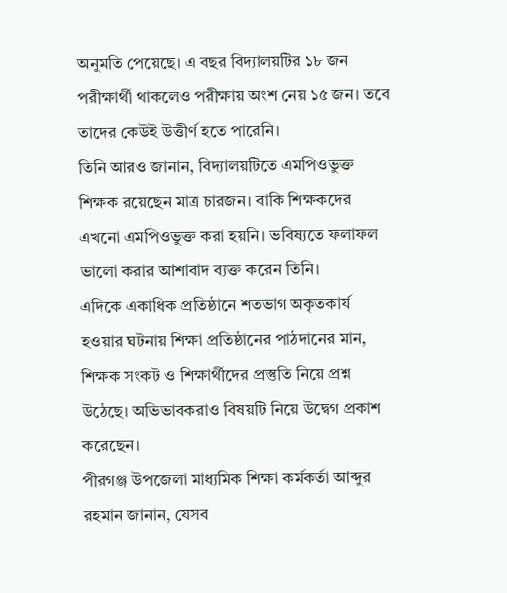অনুমতি পেয়েছে। এ বছর বিদ্যালয়টির ১৮ জন পরীক্ষার্থী থাকলেও পরীক্ষায় অংশ নেয় ১৫ জন। তবে তাদের কেউই উত্তীর্ণ হতে পারেনি।
তিনি আরও জানান, বিদ্যালয়টিতে এমপিওভুক্ত শিক্ষক রয়েছেন মাত্র চারজন। বাকি শিক্ষকদের এখনো এমপিওভুক্ত করা হয়নি। ভবিষ্যতে ফলাফল ভালো করার আশাবাদ ব্যক্ত করেন তিনি।
এদিকে একাধিক প্রতিষ্ঠানে শতভাগ অকৃতকার্য হওয়ার ঘটনায় শিক্ষা প্রতিষ্ঠানের পাঠদানের মান, শিক্ষক সংকট ও শিক্ষার্থীদের প্রস্তুতি নিয়ে প্রশ্ন উঠেছে। অভিভাবকরাও বিষয়টি নিয়ে উদ্বেগ প্রকাশ করেছেন।
পীরগঞ্জ উপজেলা মাধ্যমিক শিক্ষা কর্মকর্তা আব্দুর রহমান জানান, যেসব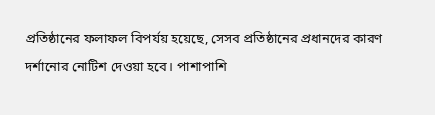প্রতিষ্ঠানের ফলাফল বিপর্যয় হয়েছে, সেসব প্রতিষ্ঠানের প্রধানদের কারণ দর্শানোর নোটিশ দেওয়া হবে। পাশাপাশি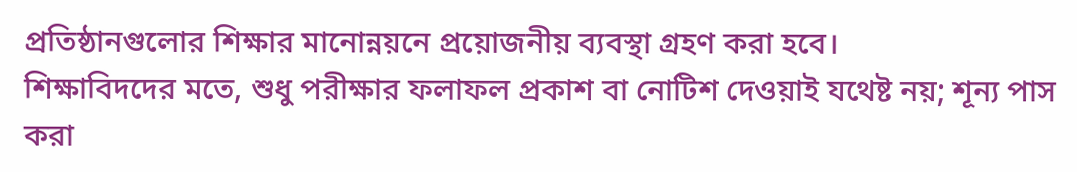প্রতিষ্ঠানগুলোর শিক্ষার মানোন্নয়নে প্রয়োজনীয় ব্যবস্থা গ্রহণ করা হবে।
শিক্ষাবিদদের মতে, শুধু পরীক্ষার ফলাফল প্রকাশ বা নোটিশ দেওয়াই যথেষ্ট নয়; শূন্য পাস করা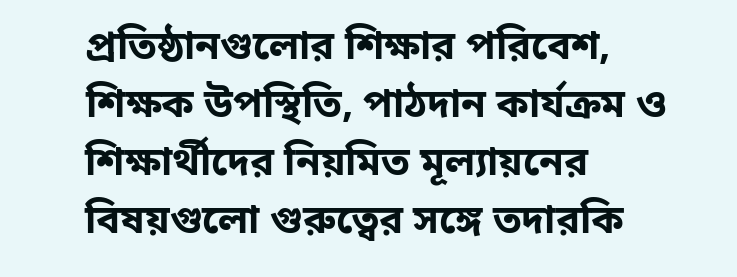প্রতিষ্ঠানগুলোর শিক্ষার পরিবেশ, শিক্ষক উপস্থিতি, পাঠদান কার্যক্রম ও শিক্ষার্থীদের নিয়মিত মূল্যায়নের বিষয়গুলো গুরুত্বের সঙ্গে তদারকি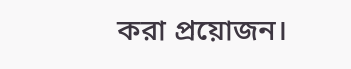করা প্রয়োজন।